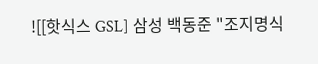![[핫식스 GSL] 삼성 백동준 "조지명식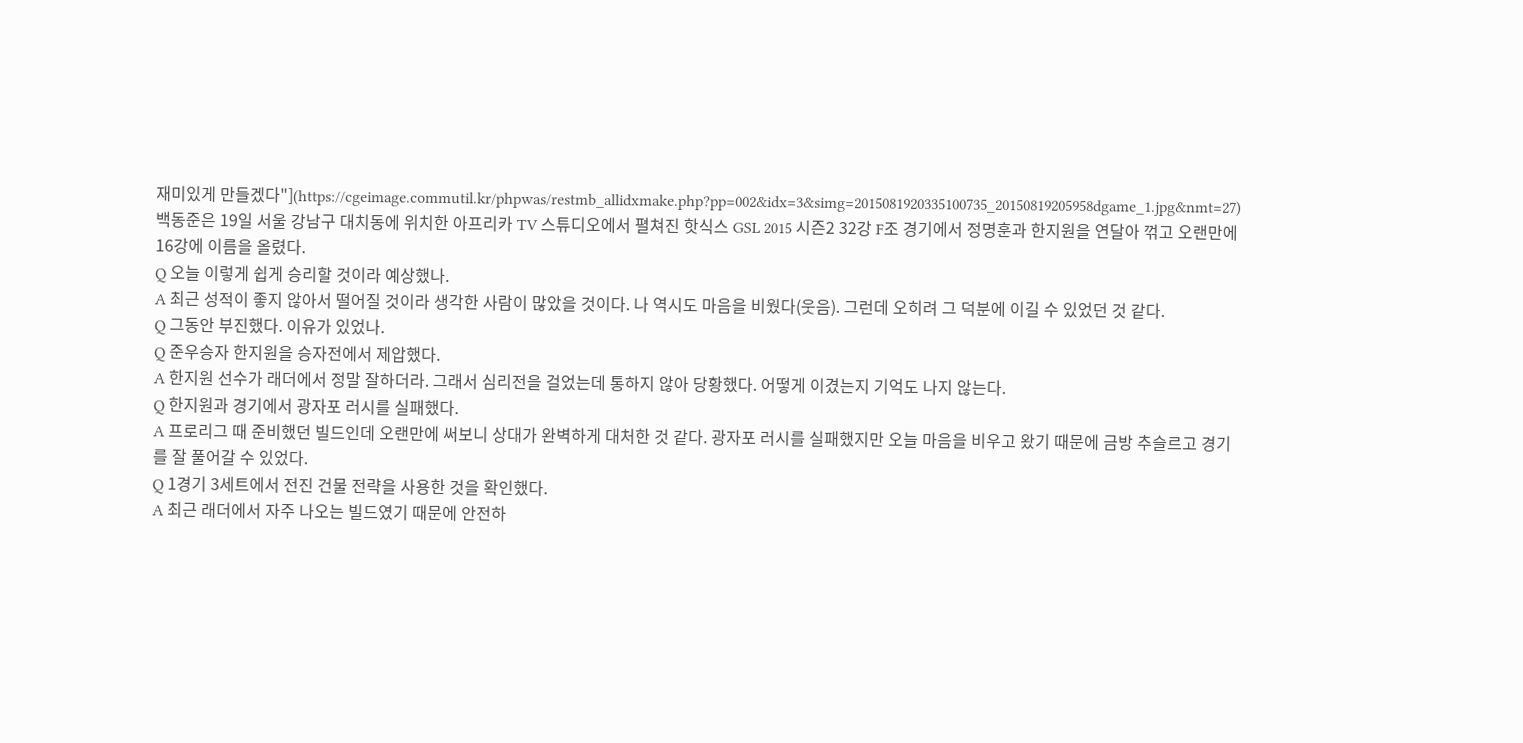재미있게 만들겠다"](https://cgeimage.commutil.kr/phpwas/restmb_allidxmake.php?pp=002&idx=3&simg=2015081920335100735_20150819205958dgame_1.jpg&nmt=27)
백동준은 19일 서울 강남구 대치동에 위치한 아프리카 TV 스튜디오에서 펼쳐진 핫식스 GSL 2015 시즌2 32강 F조 경기에서 정명훈과 한지원을 연달아 꺾고 오랜만에 16강에 이름을 올렸다.
Q 오늘 이렇게 쉽게 승리할 것이라 예상했나.
A 최근 성적이 좋지 않아서 떨어질 것이라 생각한 사람이 많았을 것이다. 나 역시도 마음을 비웠다(웃음). 그런데 오히려 그 덕분에 이길 수 있었던 것 같다.
Q 그동안 부진했다. 이유가 있었나.
Q 준우승자 한지원을 승자전에서 제압했다.
A 한지원 선수가 래더에서 정말 잘하더라. 그래서 심리전을 걸었는데 통하지 않아 당황했다. 어떻게 이겼는지 기억도 나지 않는다.
Q 한지원과 경기에서 광자포 러시를 실패했다.
A 프로리그 때 준비했던 빌드인데 오랜만에 써보니 상대가 완벽하게 대처한 것 같다. 광자포 러시를 실패했지만 오늘 마음을 비우고 왔기 때문에 금방 추슬르고 경기를 잘 풀어갈 수 있었다.
Q 1경기 3세트에서 전진 건물 전략을 사용한 것을 확인했다.
A 최근 래더에서 자주 나오는 빌드였기 때문에 안전하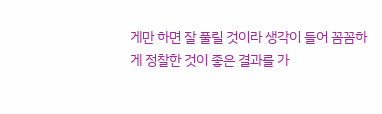게만 하면 잘 풀릴 것이라 생각이 들어 꼼꼼하게 정찰한 것이 좋은 결과를 가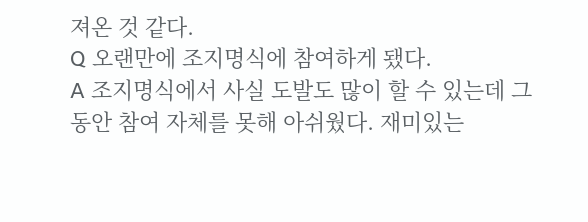져온 것 같다.
Q 오랜만에 조지명식에 참여하게 됐다.
A 조지명식에서 사실 도발도 많이 할 수 있는데 그동안 참여 자체를 못해 아쉬웠다. 재미있는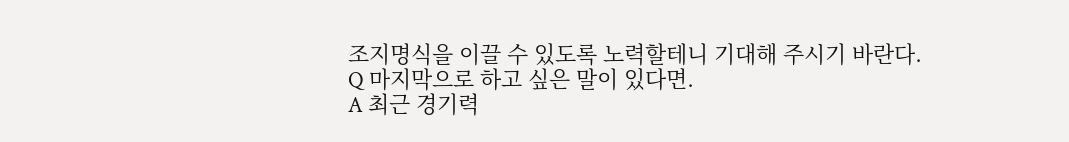조지명식을 이끌 수 있도록 노력할테니 기대해 주시기 바란다.
Q 마지막으로 하고 싶은 말이 있다면.
A 최근 경기력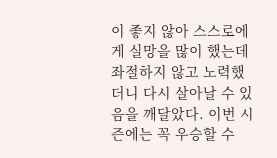이 좋지 않아 스스로에게 실망을 많이 했는데 좌절하지 않고 노력했더니 다시 살아날 수 있음을 깨달았다. 이번 시즌에는 꼭 우승할 수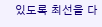있도록 최선을 다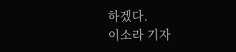하겠다.
이소라 기자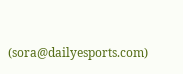(sora@dailyesports.com)